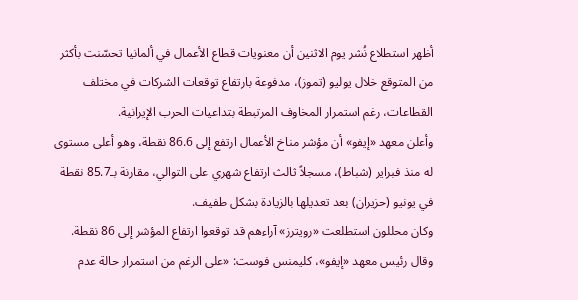أظهر استطلاع نُشر يوم الاثنين أن معنويات قطاع الأعمال في ألمانيا تحسّنت بأكثر من المتوقع خلال يوليو (تموز)، مدفوعة بارتفاع توقعات الشركات في مختلف القطاعات، رغم استمرار المخاوف المرتبطة بتداعيات الحرب الإيرانية.
وأعلن معهد «إيفو» أن مؤشر مناخ الأعمال ارتفع إلى 86.6 نقطة، وهو أعلى مستوى له منذ فبراير (شباط)، مسجلاً ثالث ارتفاع شهري على التوالي، مقارنة بـ85.7 نقطة في يونيو (حزيران) بعد تعديلها بالزيادة بشكل طفيف.
وكان محللون استطلعت «رويترز» آراءهم قد توقعوا ارتفاع المؤشر إلى 86 نقطة.
وقال رئيس معهد «إيفو»، كليمنس فوست: «على الرغم من استمرار حالة عدم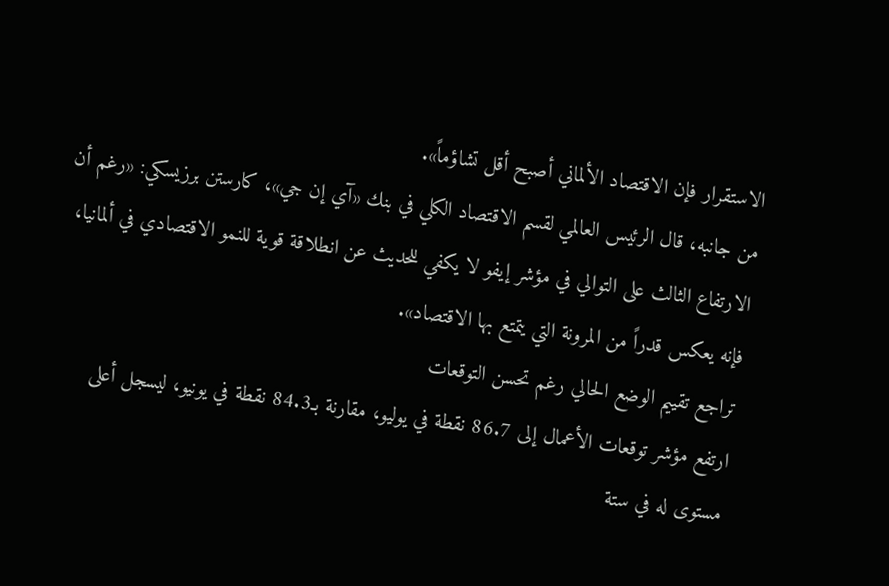الاستقرار فإن الاقتصاد الألماني أصبح أقل تشاؤماً».
من جانبه، قال الرئيس العالمي لقسم الاقتصاد الكلي في بنك «آي إن جي»، كارستن برزيسكي: «رغم أن الارتفاع الثالث على التوالي في مؤشر إيفو لا يكفي للحديث عن انطلاقة قوية للنمو الاقتصادي في ألمانيا، فإنه يعكس قدراً من المرونة التي يتمتع بها الاقتصاد».
تراجع تقييم الوضع الحالي رغم تحسن التوقعات
ارتفع مؤشر توقعات الأعمال إلى 86.7 نقطة في يوليو، مقارنة بـ84.3 نقطة في يونيو، ليسجل أعلى مستوى له في ستة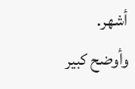أشهر.
وأوضح كبير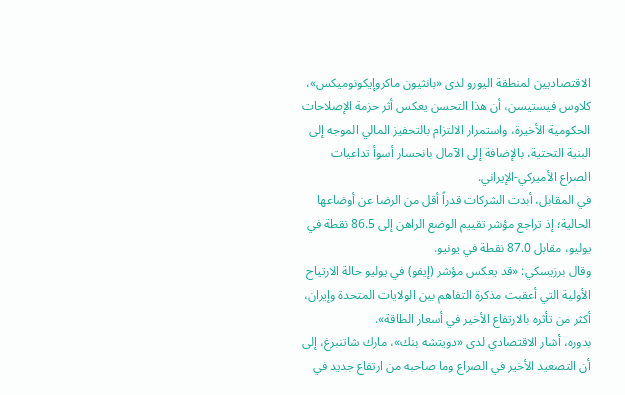الاقتصاديين لمنطقة اليورو لدى «بانثيون ماكروإيكونوميكس»، كلاوس فيستيسن، أن هذا التحسن يعكس أثر حزمة الإصلاحات الحكومية الأخيرة، واستمرار الالتزام بالتحفيز المالي الموجه إلى البنية التحتية، بالإضافة إلى الآمال بانحسار أسوأ تداعيات الصراع الأميركي-الإيراني.
في المقابل، أبدت الشركات قدراً أقل من الرضا عن أوضاعها الحالية؛ إذ تراجع مؤشر تقييم الوضع الراهن إلى 86.5 نقطة في يوليو، مقابل 87.0 نقطة في يونيو.
وقال برزيسكي: «قد يعكس مؤشر (إيفو) في يوليو حالة الارتياح الأولية التي أعقبت مذكرة التفاهم بين الولايات المتحدة وإيران، أكثر من تأثره بالارتفاع الأخير في أسعار الطاقة».
بدوره، أشار الاقتصادي لدى «دويتشه بنك»، مارك شاتنبرغ، إلى أن التصعيد الأخير في الصراع وما صاحبه من ارتفاع جديد في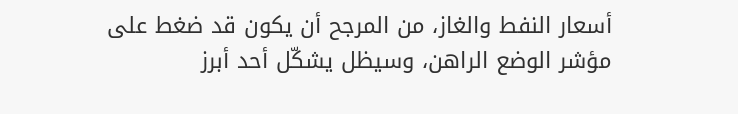أسعار النفط والغاز، من المرجح أن يكون قد ضغط على مؤشر الوضع الراهن، وسيظل يشكّل أحد أبرز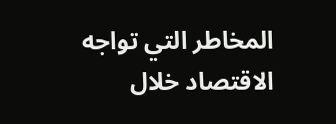المخاطر التي تواجه الاقتصاد خلال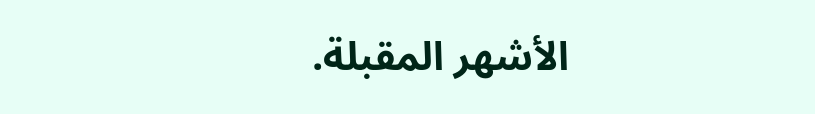الأشهر المقبلة.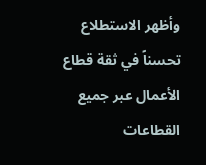وأظهر الاستطلاع تحسناً في ثقة قطاع الأعمال عبر جميع القطاعات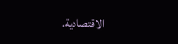الاقتصادية.